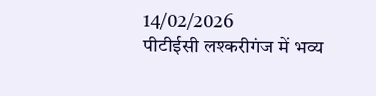14/02/2026
पीटीईसी लश्करीगंज में भव्य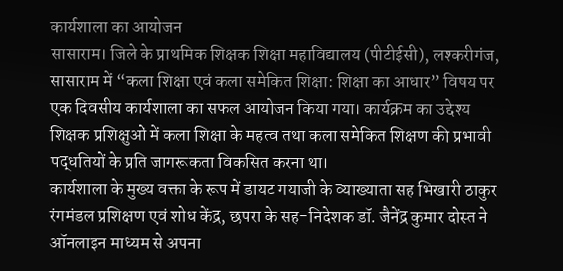कार्यशाला का आयोजन
सासाराम। जिले के प्राथमिक शिक्षक शिक्षा महाविद्यालय (पीटीईसी), लश्करीगंज, सासाराम में “कला शिक्षा एवं कला समेकित शिक्षा: शिक्षा का आधार” विषय पर एक दिवसीय कार्यशाला का सफल आयोजन किया गया। कार्यक्रम का उद्देश्य शिक्षक प्रशिक्षुओं में कला शिक्षा के महत्व तथा कला समेकित शिक्षण की प्रभावी पद्धतियों के प्रति जागरूकता विकसित करना था।
कार्यशाला के मुख्य वक्ता के रूप में डायट गयाजी के व्याख्याता सह भिखारी ठाकुर रंगमंडल प्रशिक्षण एवं शोध केंद्र, छपरा के सह-निदेशक डॉ. जैनेंद्र कुमार दोस्त ने ऑनलाइन माध्यम से अपना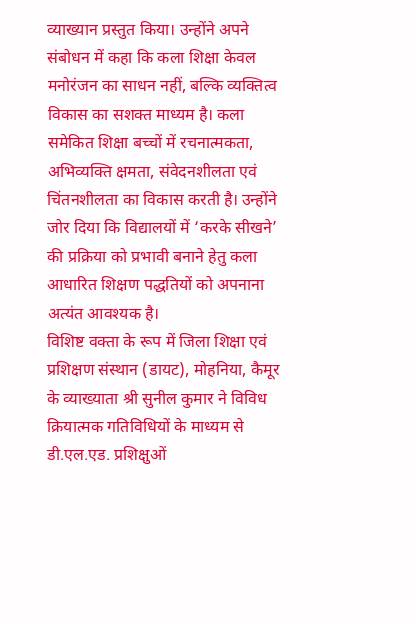व्याख्यान प्रस्तुत किया। उन्होंने अपने संबोधन में कहा कि कला शिक्षा केवल मनोरंजन का साधन नहीं, बल्कि व्यक्तित्व विकास का सशक्त माध्यम है। कला समेकित शिक्षा बच्चों में रचनात्मकता, अभिव्यक्ति क्षमता, संवेदनशीलता एवं चिंतनशीलता का विकास करती है। उन्होंने जोर दिया कि विद्यालयों में ‘करके सीखने’ की प्रक्रिया को प्रभावी बनाने हेतु कला आधारित शिक्षण पद्धतियों को अपनाना अत्यंत आवश्यक है।
विशिष्ट वक्ता के रूप में जिला शिक्षा एवं प्रशिक्षण संस्थान (डायट), मोहनिया, कैमूर के व्याख्याता श्री सुनील कुमार ने विविध क्रियात्मक गतिविधियों के माध्यम से डी.एल.एड. प्रशिक्षुओं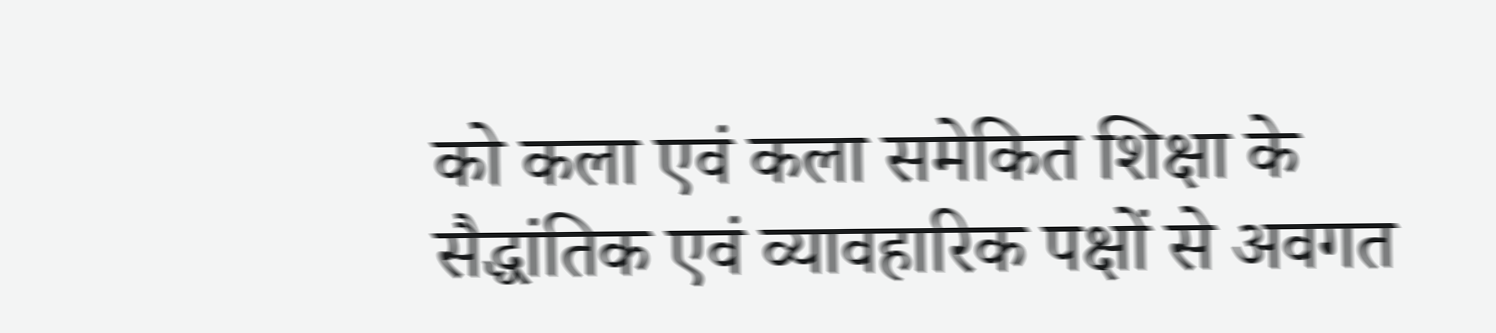को कला एवं कला समेकित शिक्षा के सैद्धांतिक एवं व्यावहारिक पक्षों से अवगत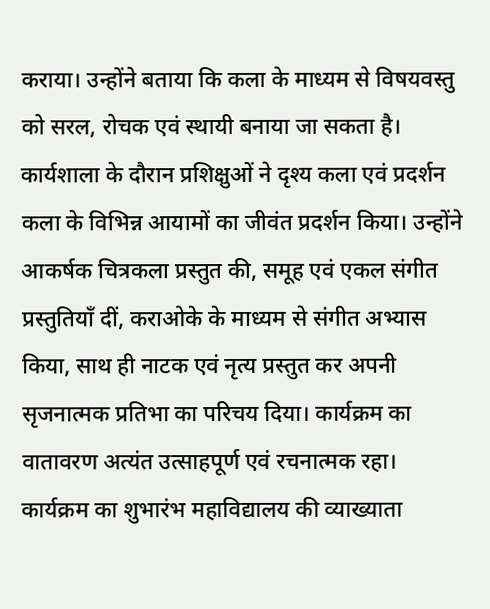कराया। उन्होंने बताया कि कला के माध्यम से विषयवस्तु को सरल, रोचक एवं स्थायी बनाया जा सकता है।
कार्यशाला के दौरान प्रशिक्षुओं ने दृश्य कला एवं प्रदर्शन कला के विभिन्न आयामों का जीवंत प्रदर्शन किया। उन्होंने आकर्षक चित्रकला प्रस्तुत की, समूह एवं एकल संगीत प्रस्तुतियाँ दीं, कराओके के माध्यम से संगीत अभ्यास किया, साथ ही नाटक एवं नृत्य प्रस्तुत कर अपनी सृजनात्मक प्रतिभा का परिचय दिया। कार्यक्रम का वातावरण अत्यंत उत्साहपूर्ण एवं रचनात्मक रहा।
कार्यक्रम का शुभारंभ महाविद्यालय की व्याख्याता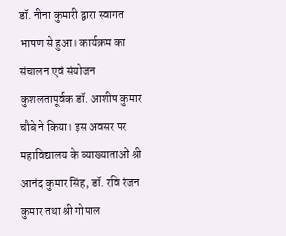डॉ. नीना कुमारी द्वारा स्वागत भाषण से हुआ। कार्यक्रम का संचालन एवं संयोजन कुशलतापूर्वक डॉ. आशीष कुमार चौबे ने किया। इस अवसर पर महाविद्यालय के व्याख्याताओं श्री आनंद कुमार सिंह, डॉ. रवि रंजन कुमार तथा श्री गोपाल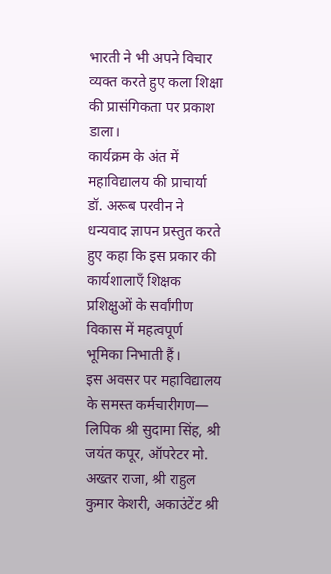भारती ने भी अपने विचार व्यक्त करते हुए कला शिक्षा की प्रासंगिकता पर प्रकाश डाला।
कार्यक्रम के अंत में महाविद्यालय की प्राचार्या डॉ. अरूब परवीन ने धन्यवाद ज्ञापन प्रस्तुत करते हुए कहा कि इस प्रकार की कार्यशालाएँ शिक्षक प्रशिक्षुओं के सर्वांगीण विकास में महत्वपूर्ण भूमिका निभाती हैं।
इस अवसर पर महाविद्यालय के समस्त कर्मचारीगण— लिपिक श्री सुदामा सिंह, श्री जयंत कपूर, ऑपरेटर मो. अख्तर राजा, श्री राहुल कुमार केशरी, अकाउंटेंट श्री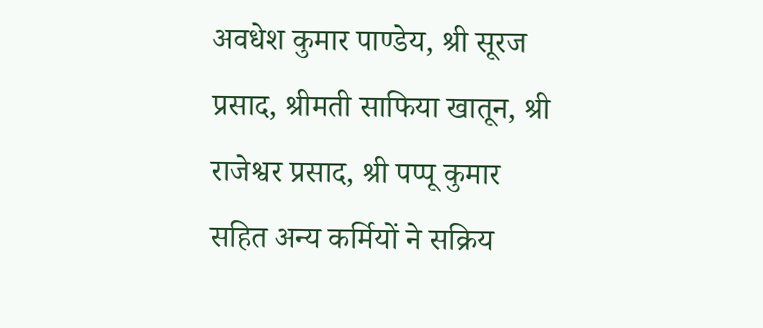अवधेश कुमार पाण्डेय, श्री सूरज प्रसाद, श्रीमती साफिया खातून, श्री राजेश्वर प्रसाद, श्री पप्पू कुमार सहित अन्य कर्मियों ने सक्रिय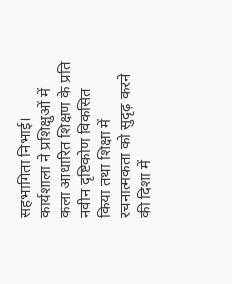सहभागिता निभाई।
कार्यशाला ने प्रशिक्षुओं में कला आधारित शिक्षण के प्रति नवीन दृष्टिकोण विकसित किया तथा शिक्षा में रचनात्मकता को सुदृढ़ करने की दिशा में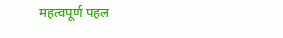महत्वपूर्ण पहल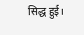सिद्ध हुई।